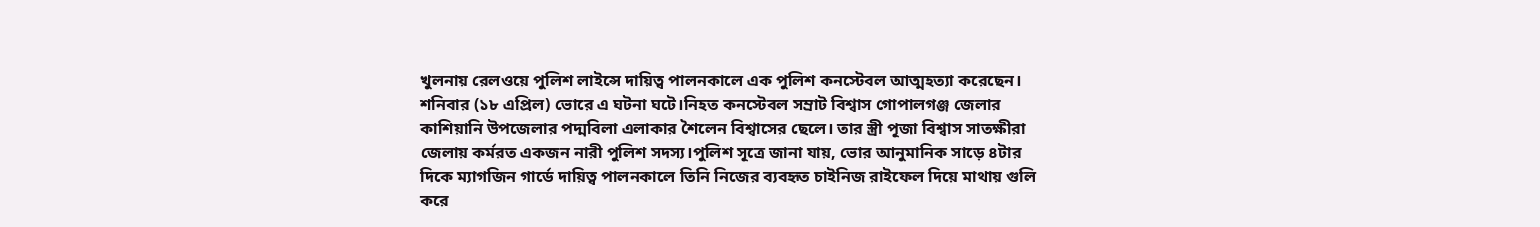খুলনায় রেলওয়ে পুলিশ লাইন্সে দায়িত্ব পালনকালে এক পুলিশ কনস্টেবল আত্মহত্যা করেছেন। শনিবার (১৮ এপ্রিল) ভোরে এ ঘটনা ঘটে।নিহত কনস্টেবল সম্রাট বিশ্বাস গোপালগঞ্জ জেলার কাশিয়ানি উপজেলার পদ্মবিলা এলাকার শৈলেন বিশ্বাসের ছেলে। তার স্ত্রী পূজা বিশ্বাস সাতক্ষীরা জেলায় কর্মরত একজন নারী পুলিশ সদস্য।পুলিশ সূত্রে জানা যায়, ভোর আনুমানিক সাড়ে ৪টার দিকে ম্যাগজিন গার্ডে দায়িত্ব পালনকালে তিনি নিজের ব্যবহৃত চাইনিজ রাইফেল দিয়ে মাথায় গুলি করে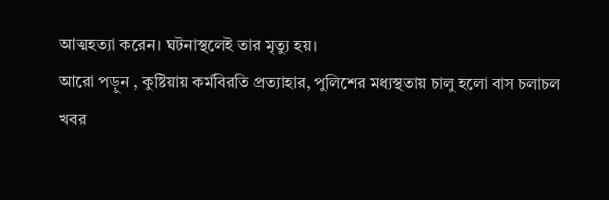আত্মহত্যা করেন। ঘটনাস্থলেই তার মৃত্যু হয়।
আরো পড়ুন , কুষ্টিয়ায় কর্মবিরতি প্রত্যাহার, পুলিশের মধ্যস্থতায় চালু হলো বাস চলাচল
খবর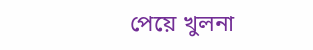পেয়ে খুলনা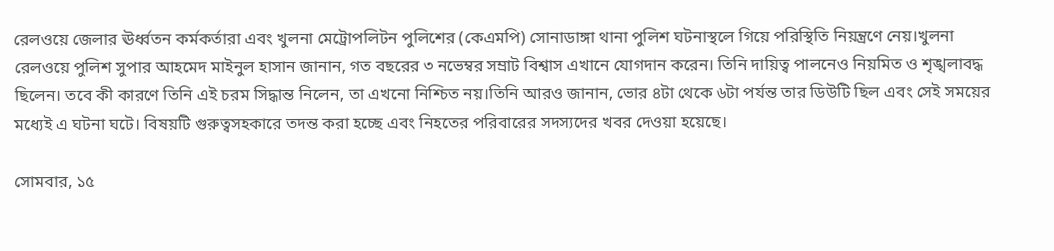রেলওয়ে জেলার ঊর্ধ্বতন কর্মকর্তারা এবং খুলনা মেট্রোপলিটন পুলিশের (কেএমপি) সোনাডাঙ্গা থানা পুলিশ ঘটনাস্থলে গিয়ে পরিস্থিতি নিয়ন্ত্রণে নেয়।খুলনা রেলওয়ে পুলিশ সুপার আহমেদ মাইনুল হাসান জানান, গত বছরের ৩ নভেম্বর সম্রাট বিশ্বাস এখানে যোগদান করেন। তিনি দায়িত্ব পালনেও নিয়মিত ও শৃঙ্খলাবদ্ধ ছিলেন। তবে কী কারণে তিনি এই চরম সিদ্ধান্ত নিলেন, তা এখনো নিশ্চিত নয়।তিনি আরও জানান, ভোর ৪টা থেকে ৬টা পর্যন্ত তার ডিউটি ছিল এবং সেই সময়ের মধ্যেই এ ঘটনা ঘটে। বিষয়টি গুরুত্বসহকারে তদন্ত করা হচ্ছে এবং নিহতের পরিবারের সদস্যদের খবর দেওয়া হয়েছে।

সোমবার, ১৫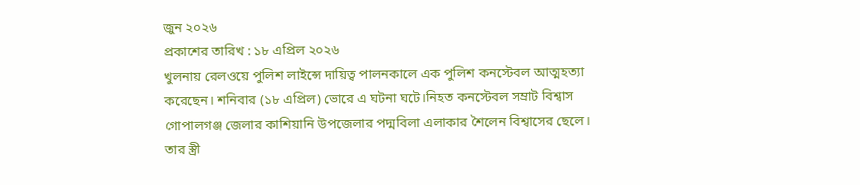জুন ২০২৬
প্রকাশের তারিখ : ১৮ এপ্রিল ২০২৬
খুলনায় রেলওয়ে পুলিশ লাইন্সে দায়িত্ব পালনকালে এক পুলিশ কনস্টেবল আত্মহত্যা করেছেন। শনিবার (১৮ এপ্রিল) ভোরে এ ঘটনা ঘটে।নিহত কনস্টেবল সম্রাট বিশ্বাস গোপালগঞ্জ জেলার কাশিয়ানি উপজেলার পদ্মবিলা এলাকার শৈলেন বিশ্বাসের ছেলে। তার স্ত্রী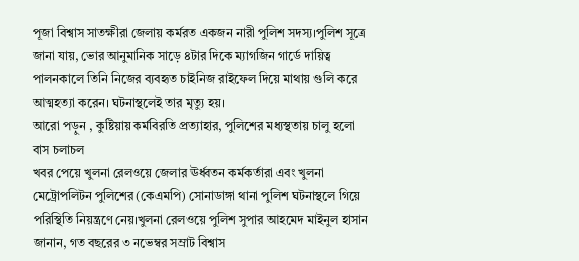পূজা বিশ্বাস সাতক্ষীরা জেলায় কর্মরত একজন নারী পুলিশ সদস্য।পুলিশ সূত্রে জানা যায়, ভোর আনুমানিক সাড়ে ৪টার দিকে ম্যাগজিন গার্ডে দায়িত্ব পালনকালে তিনি নিজের ব্যবহৃত চাইনিজ রাইফেল দিয়ে মাথায় গুলি করে আত্মহত্যা করেন। ঘটনাস্থলেই তার মৃত্যু হয়।
আরো পড়ুন , কুষ্টিয়ায় কর্মবিরতি প্রত্যাহার, পুলিশের মধ্যস্থতায় চালু হলো বাস চলাচল
খবর পেয়ে খুলনা রেলওয়ে জেলার ঊর্ধ্বতন কর্মকর্তারা এবং খুলনা মেট্রোপলিটন পুলিশের (কেএমপি) সোনাডাঙ্গা থানা পুলিশ ঘটনাস্থলে গিয়ে পরিস্থিতি নিয়ন্ত্রণে নেয়।খুলনা রেলওয়ে পুলিশ সুপার আহমেদ মাইনুল হাসান জানান, গত বছরের ৩ নভেম্বর সম্রাট বিশ্বাস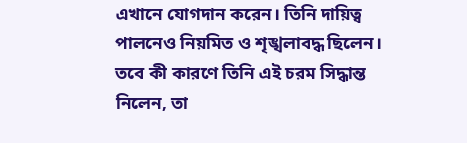এখানে যোগদান করেন। তিনি দায়িত্ব পালনেও নিয়মিত ও শৃঙ্খলাবদ্ধ ছিলেন। তবে কী কারণে তিনি এই চরম সিদ্ধান্ত নিলেন, তা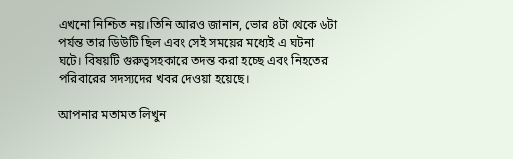এখনো নিশ্চিত নয়।তিনি আরও জানান, ভোর ৪টা থেকে ৬টা পর্যন্ত তার ডিউটি ছিল এবং সেই সময়ের মধ্যেই এ ঘটনা ঘটে। বিষয়টি গুরুত্বসহকারে তদন্ত করা হচ্ছে এবং নিহতের পরিবারের সদস্যদের খবর দেওয়া হয়েছে।

আপনার মতামত লিখুন